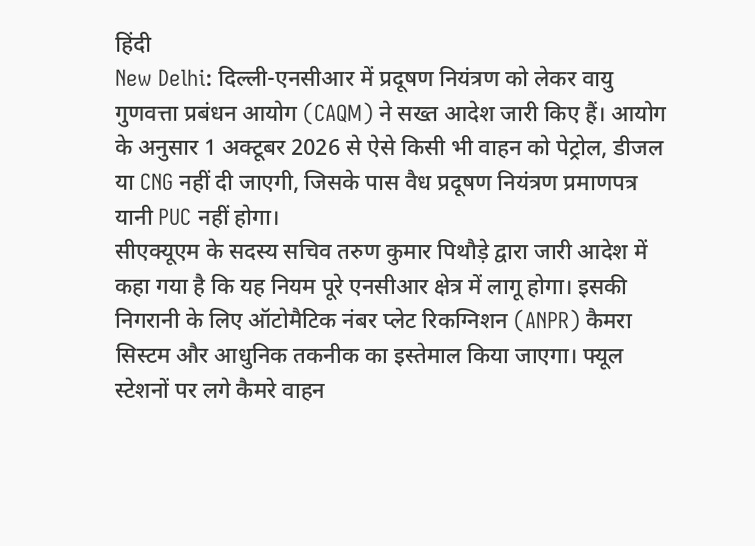हिंदी
New Delhi: दिल्ली-एनसीआर में प्रदूषण नियंत्रण को लेकर वायु गुणवत्ता प्रबंधन आयोग (CAQM) ने सख्त आदेश जारी किए हैं। आयोग के अनुसार 1 अक्टूबर 2026 से ऐसे किसी भी वाहन को पेट्रोल, डीजल या CNG नहीं दी जाएगी, जिसके पास वैध प्रदूषण नियंत्रण प्रमाणपत्र यानी PUC नहीं होगा।
सीएक्यूएम के सदस्य सचिव तरुण कुमार पिथौड़े द्वारा जारी आदेश में कहा गया है कि यह नियम पूरे एनसीआर क्षेत्र में लागू होगा। इसकी निगरानी के लिए ऑटोमैटिक नंबर प्लेट रिकग्निशन (ANPR) कैमरा सिस्टम और आधुनिक तकनीक का इस्तेमाल किया जाएगा। फ्यूल स्टेशनों पर लगे कैमरे वाहन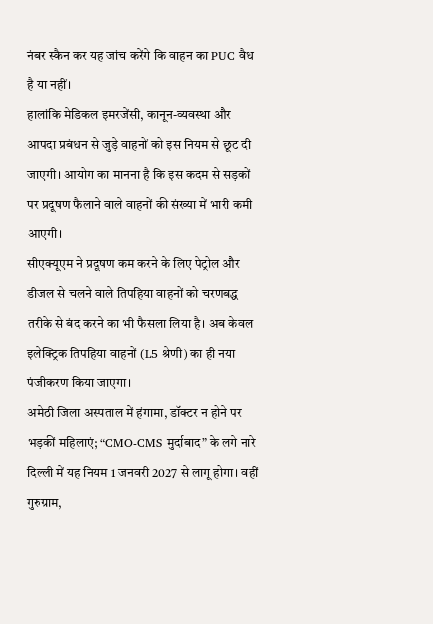नंबर स्कैन कर यह जांच करेंगे कि वाहन का PUC वैध है या नहीं।
हालांकि मेडिकल इमरजेंसी, कानून-व्यवस्था और आपदा प्रबंधन से जुड़े वाहनों को इस नियम से छूट दी जाएगी। आयोग का मानना है कि इस कदम से सड़कों पर प्रदूषण फैलाने वाले वाहनों की संख्या में भारी कमी आएगी।
सीएक्यूएम ने प्रदूषण कम करने के लिए पेट्रोल और डीजल से चलने वाले तिपहिया वाहनों को चरणबद्ध तरीके से बंद करने का भी फैसला लिया है। अब केवल इलेक्ट्रिक तिपहिया वाहनों (L5 श्रेणी) का ही नया पंजीकरण किया जाएगा।
अमेठी जिला अस्पताल में हंगामा, डॉक्टर न होने पर भड़कीं महिलाएं; “CMO-CMS मुर्दाबाद” के लगे नारे
दिल्ली में यह नियम 1 जनवरी 2027 से लागू होगा। वहीं गुरुग्राम,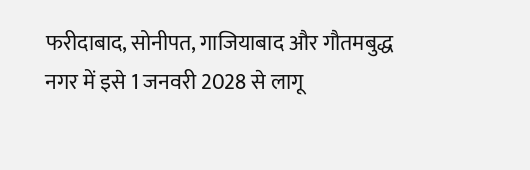फरीदाबाद, सोनीपत, गाजियाबाद और गौतमबुद्ध नगर में इसे 1 जनवरी 2028 से लागू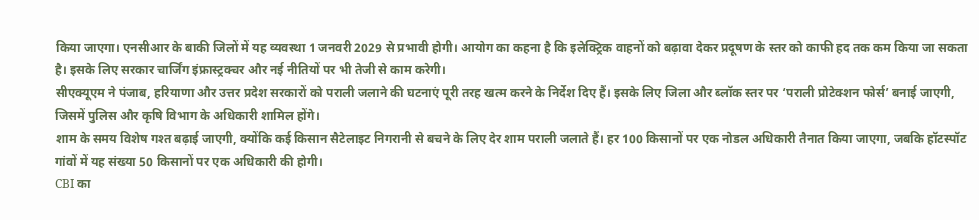किया जाएगा। एनसीआर के बाकी जिलों में यह व्यवस्था 1 जनवरी 2029 से प्रभावी होगी। आयोग का कहना है कि इलेक्ट्रिक वाहनों को बढ़ावा देकर प्रदूषण के स्तर को काफी हद तक कम किया जा सकता है। इसके लिए सरकार चार्जिंग इंफ्रास्ट्रक्चर और नई नीतियों पर भी तेजी से काम करेगी।
सीएक्यूएम ने पंजाब, हरियाणा और उत्तर प्रदेश सरकारों को पराली जलाने की घटनाएं पूरी तरह खत्म करने के निर्देश दिए हैं। इसके लिए जिला और ब्लॉक स्तर पर ‘पराली प्रोटेक्शन फोर्स’ बनाई जाएगी, जिसमें पुलिस और कृषि विभाग के अधिकारी शामिल होंगे।
शाम के समय विशेष गश्त बढ़ाई जाएगी, क्योंकि कई किसान सैटेलाइट निगरानी से बचने के लिए देर शाम पराली जलाते हैं। हर 100 किसानों पर एक नोडल अधिकारी तैनात किया जाएगा, जबकि हॉटस्पॉट गांवों में यह संख्या 50 किसानों पर एक अधिकारी की होगी।
CBI का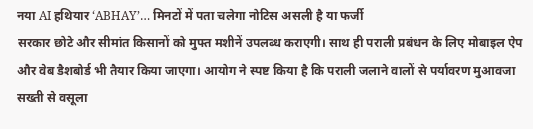नया AI हथियार ‘ABHAY’… मिनटों में पता चलेगा नोटिस असली है या फर्जी
सरकार छोटे और सीमांत किसानों को मुफ्त मशीनें उपलब्ध कराएगी। साथ ही पराली प्रबंधन के लिए मोबाइल ऐप और वेब डैशबोर्ड भी तैयार किया जाएगा। आयोग ने स्पष्ट किया है कि पराली जलाने वालों से पर्यावरण मुआवजा सख्ती से वसूला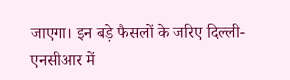जाएगा। इन बड़े फैसलों के जरिए दिल्ली-एनसीआर में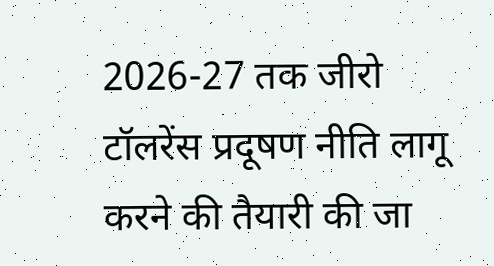2026-27 तक जीरो टॉलरेंस प्रदूषण नीति लागू करने की तैयारी की जा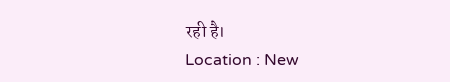रही है।
Location : New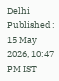Delhi
Published : 15 May 2026, 10:47 PM IST